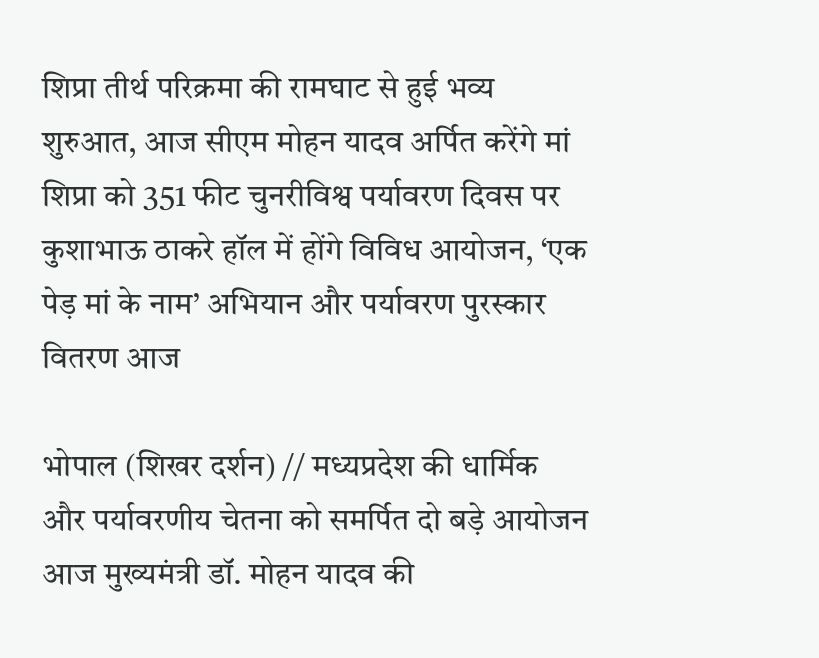शिप्रा तीर्थ परिक्रमा की रामघाट से हुई भव्य शुरुआत, आज सीएम मोहन यादव अर्पित करेंगे मां शिप्रा को 351 फीट चुनरीविश्व पर्यावरण दिवस पर कुशाभाऊ ठाकरे हॉल में होंगे विविध आयोजन, ‘एक पेड़ मां के नाम’ अभियान और पर्यावरण पुरस्कार वितरण आज

भोपाल (शिखर दर्शन) // मध्यप्रदेश की धार्मिक और पर्यावरणीय चेतना को समर्पित दो बड़े आयोजन आज मुख्यमंत्री डॉ. मोहन यादव की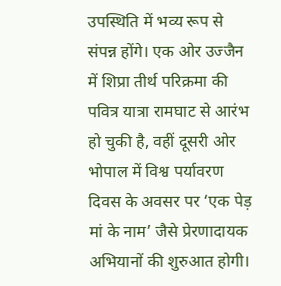उपस्थिति में भव्य रूप से संपन्न होंगे। एक ओर उज्जैन में शिप्रा तीर्थ परिक्रमा की पवित्र यात्रा रामघाट से आरंभ हो चुकी है, वहीं दूसरी ओर भोपाल में विश्व पर्यावरण दिवस के अवसर पर ‘एक पेड़ मां के नाम’ जैसे प्रेरणादायक अभियानों की शुरुआत होगी।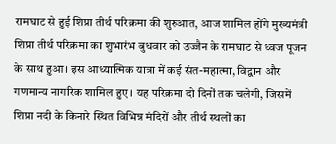रामघाट से हुई शिप्रा तीर्थ परिक्रमा की शुरुआत, आज शामिल होंगे मुख्यमंत्री
शिप्रा तीर्थ परिक्रमा का शुभारंभ बुधवार को उज्जैन के रामघाट से ध्वज पूजन के साथ हुआ। इस आध्यात्मिक यात्रा में कई संत-महात्मा, विद्वान और गणमान्य नागरिक शामिल हुए। यह परिक्रमा दो दिनों तक चलेगी, जिसमें शिप्रा नदी के किनारे स्थित विभिन्न मंदिरों और तीर्थ स्थलों का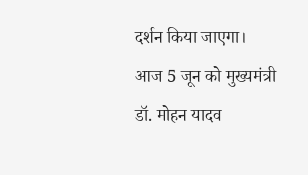दर्शन किया जाएगा।
आज 5 जून को मुख्यमंत्री डॉ. मोहन यादव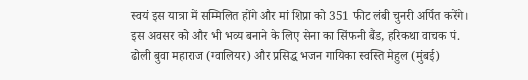स्वयं इस यात्रा में सम्मिलित होंगे और मां शिप्रा को 351 फीट लंबी चुनरी अर्पित करेंगे। इस अवसर को और भी भव्य बनाने के लिए सेना का सिंफनी बैंड, हरिकथा वाचक पं. ढोली बुवा महाराज (ग्वालियर) और प्रसिद्ध भजन गायिका स्वस्ति मेहुल (मुंबई)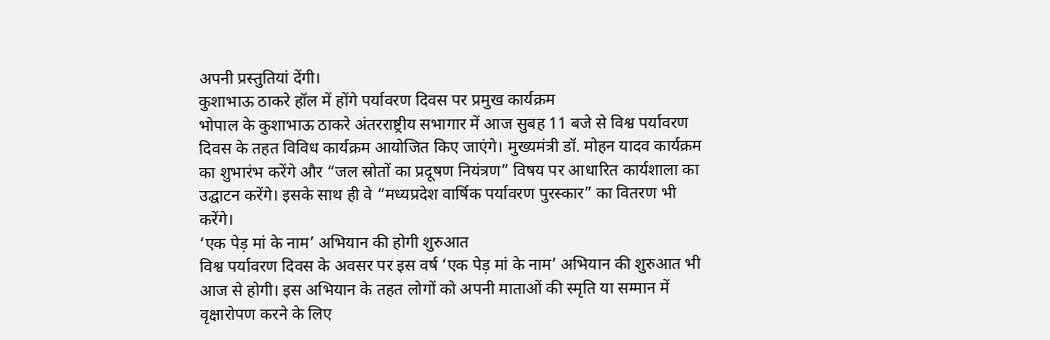अपनी प्रस्तुतियां देंगी।
कुशाभाऊ ठाकरे हॉल में होंगे पर्यावरण दिवस पर प्रमुख कार्यक्रम
भोपाल के कुशाभाऊ ठाकरे अंतरराष्ट्रीय सभागार में आज सुबह 11 बजे से विश्व पर्यावरण दिवस के तहत विविध कार्यक्रम आयोजित किए जाएंगे। मुख्यमंत्री डॉ. मोहन यादव कार्यक्रम का शुभारंभ करेंगे और “जल स्रोतों का प्रदूषण नियंत्रण” विषय पर आधारित कार्यशाला का उद्घाटन करेंगे। इसके साथ ही वे “मध्यप्रदेश वार्षिक पर्यावरण पुरस्कार” का वितरण भी करेंगे।
‘एक पेड़ मां के नाम’ अभियान की होगी शुरुआत
विश्व पर्यावरण दिवस के अवसर पर इस वर्ष ‘एक पेड़ मां के नाम’ अभियान की शुरुआत भी आज से होगी। इस अभियान के तहत लोगों को अपनी माताओं की स्मृति या सम्मान में वृक्षारोपण करने के लिए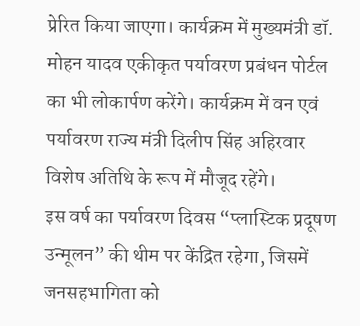प्रेरित किया जाएगा। कार्यक्रम में मुख्यमंत्री डॉ. मोहन यादव एकीकृत पर्यावरण प्रबंधन पोर्टल का भी लोकार्पण करेंगे। कार्यक्रम में वन एवं पर्यावरण राज्य मंत्री दिलीप सिंह अहिरवार विशेष अतिथि के रूप में मौजूद रहेंगे।
इस वर्ष का पर्यावरण दिवस “प्लास्टिक प्रदूषण उन्मूलन” की थीम पर केंद्रित रहेगा, जिसमें जनसहभागिता को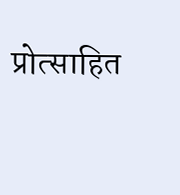प्रोत्साहित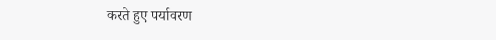करते हुए पर्यावरण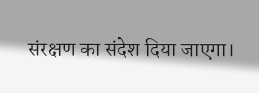संरक्षण का संदेश दिया जाएगा।